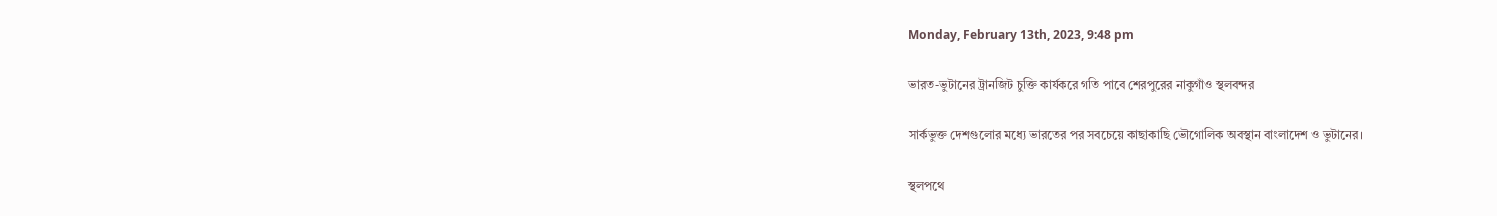Monday, February 13th, 2023, 9:48 pm

ভারত-ভুটানের ট্রানজিট চুক্তি কার্যকরে গতি পাবে শেরপুরের নাকুগাঁও স্থলবন্দর

সার্কভুক্ত দেশগুলোর মধ্যে ভারতের পর সবচেয়ে কাছাকাছি ভৌগোলিক অবস্থান বাংলাদেশ ও ভুটানের।

স্থলপথে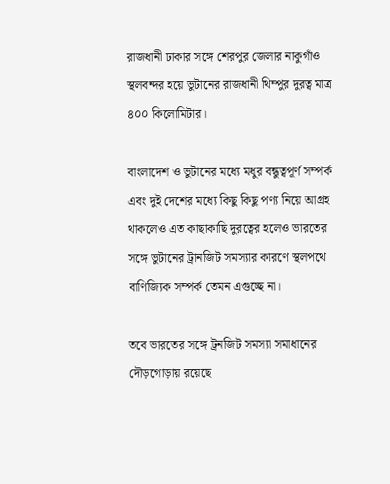রাজধানী ঢাকার সঙ্গে শেরপুর জেলার নাকুগাঁও স্থলবন্দর হয়ে ভুটানের রাজধানী থিম্পুর দুরত্ব মাত্র ৪০০ কিলোমিটার।

বাংলাদেশ ও ভুটানের মধ্যে মধুর বন্ধুত্বপূর্ণ সম্পর্ক এবং দুই দেশের মধ্যে কিছু কিছু পণ্য নিয়ে আগ্রহ থাকলেও এত কাছাকাছি দুরত্বের হলেও ভারতের সঙ্গে ভুটানের ট্রানজিট সমস্যার কারণে স্থলপথে বাণিজ্যিক সম্পর্ক তেমন এগুচ্ছে না।

তবে ভারতের সঙ্গে ট্রনজিট সমস্যা সমাধানের দৌড়গোড়ায় রয়েছে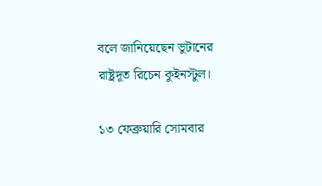বলে জানিয়েছেন ভুটানের রাষ্ট্রদূত রিচেন কুইনস্টুল।

১৩ ফেব্রুয়ারি সোমবার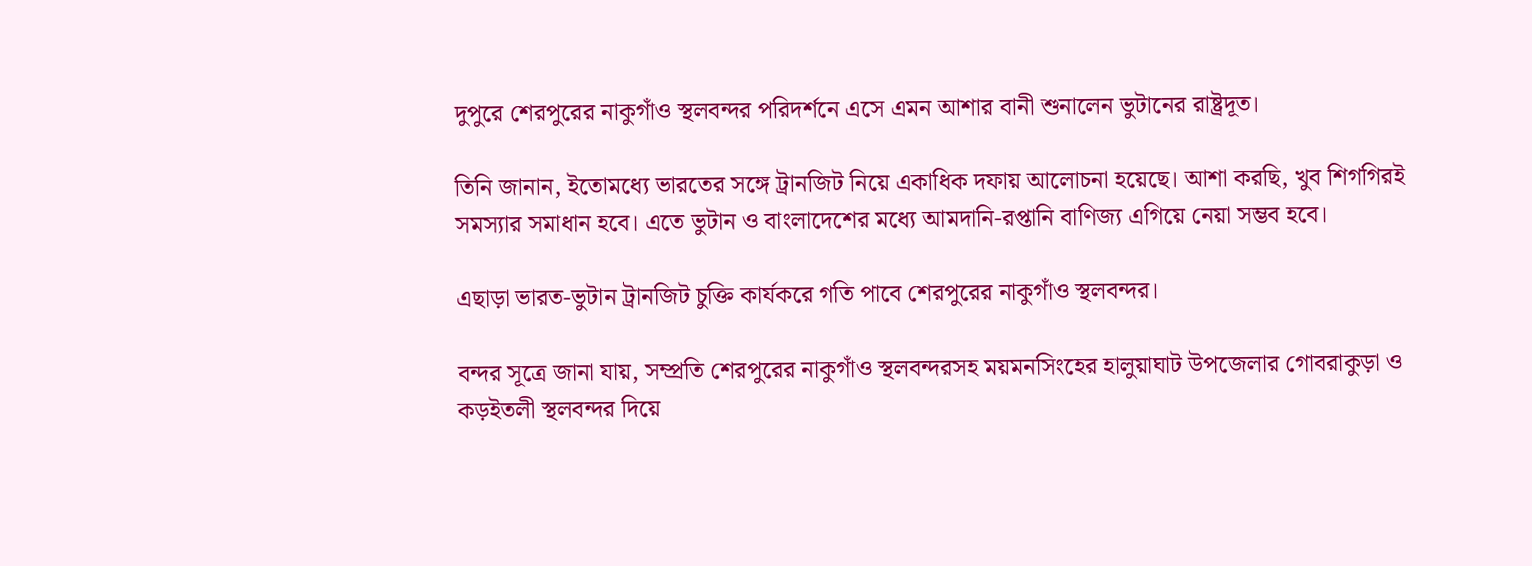দুপুরে শেরপুরের নাকুগাঁও স্থলবন্দর পরিদর্শনে এসে এমন আশার বানী শুনালেন ভুটানের রাষ্ট্রদূত।

তিনি জানান, ইতোমধ্যে ভারতের সঙ্গে ট্রানজিট নিয়ে একাধিক দফায় আলোচনা হয়েছে। আশা করছি, খুব শিগগিরই সমস্যার সমাধান হবে। এতে ভুটান ও বাংলাদেশের মধ্যে আমদানি-রপ্তানি বাণিজ্য এগিয়ে নেয়া সম্ভব হবে।

এছাড়া ভারত-ভুটান ট্রানজিট চুক্তি কার্যকরে গতি পাবে শেরপুরের নাকুগাঁও স্থলবন্দর।

বন্দর সূত্রে জানা যায়, সম্প্রতি শেরপুরের নাকুগাঁও স্থলবন্দরসহ ময়মনসিংহের হালুয়াঘাট উপজেলার গোবরাকুড়া ও কড়ইতলী স্থলবন্দর দিয়ে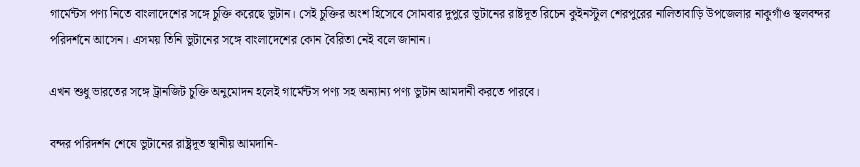গার্মেন্টস পণ্য নিতে বাংলাদেশের সঙ্গে চুক্তি করেছে ভুটান। সেই চুক্তির অংশ হিসেবে সোমবার দুপুরে ভূটানের রাষ্টদূত রিচেন কুইনস্টুল শেরপুরের নালিতাবাড়ি উপজেলার নাকুগাঁও স্থলবন্দর পরিদর্শনে আসেন। এসময় তিনি ভুটানের সঙ্গে বাংলাদেশের কোন বৈরিতা নেই বলে জানান।

এখন শুধু ভারতের সঙ্গে ট্রানজিট চুক্তি অনুমোদন হলেই গার্মেন্টস পণ্য সহ অন্যান্য পণ্য ভুটান আমদানী করতে পারবে।

বন্দর পরিদর্শন শেষে ভুটানের রাষ্ট্রদূত স্থানীয় আমদানি-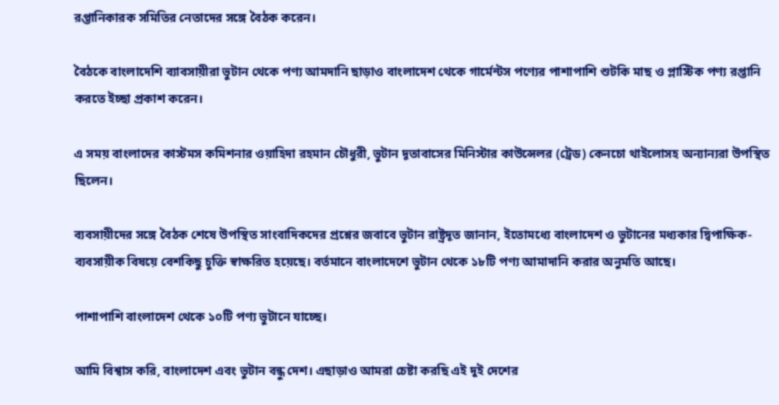রপ্তানিকারক সমিতির নেতাদের সঙ্গে বৈঠক করেন।

বৈঠকে বাংলাদেশি ব্যাবসায়ীরা ভুটান থেকে পণ্য আমদানি ছাড়াও বাংলাদেশ থেকে গার্মেন্টস পণ্যের পাশাপাশি শুটকি মাছ ও প্লাস্টিক পণ্য রপ্তানি করতে ইচ্ছা প্রকাশ করেন।

এ সময় বাংলাদের কাস্টমস কমিশনার ওয়াহিদা রহমান চৌধুরী, ভুটান দূতাবাসের মিনিস্টার কাউন্সেলর (ট্রেড) কেনচো থাইলোসহ অন্যান্যরা উপস্থিত ছিলেন।

ব্যবসায়ীদের সঙ্গে বৈঠক শেষে উপস্থিত সাংবাদিকদের প্রশ্নের জবাবে ভুটান রাষ্ট্রদূত জানান, ইতোমধ্যে বাংলাদেশ ও ভুটানের মধ্যকার দ্বিপাক্ষিক-ব্যবসায়ীক বিষয়ে বেশকিছু চুক্তি স্বাক্ষরিত হয়েছে। বর্তমানে বাংলাদেশে ভুটান থেকে ১৮টি পণ্য আমাদানি করার অনুমতি আছে।

পাশাপাশি বাংলাদেশ থেকে ১০টি পণ্য ভুটানে যাচ্ছে।

আমি বিশ্বাস করি, বাংলাদেশ এবং ভুটান বন্ধু দেশ। এছাড়াও আমরা চেষ্টা করছি এই দুই দেশের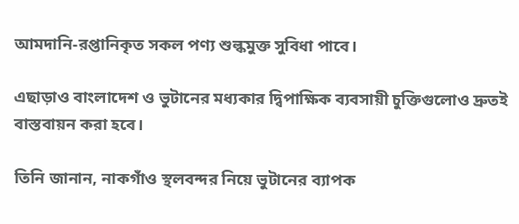আমদানি-রপ্তানিকৃত সকল পণ্য শুল্কমুক্ত সুবিধা পাবে।

এছাড়াও বাংলাদেশ ও ভুটানের মধ্যকার দ্বিপাক্ষিক ব্যবসায়ী চুক্তিগুলোও দ্রুতই বাস্তবায়ন করা হবে।

তিনি জানান, নাকগাঁও স্থলবন্দর নিয়ে ভুটানের ব্যাপক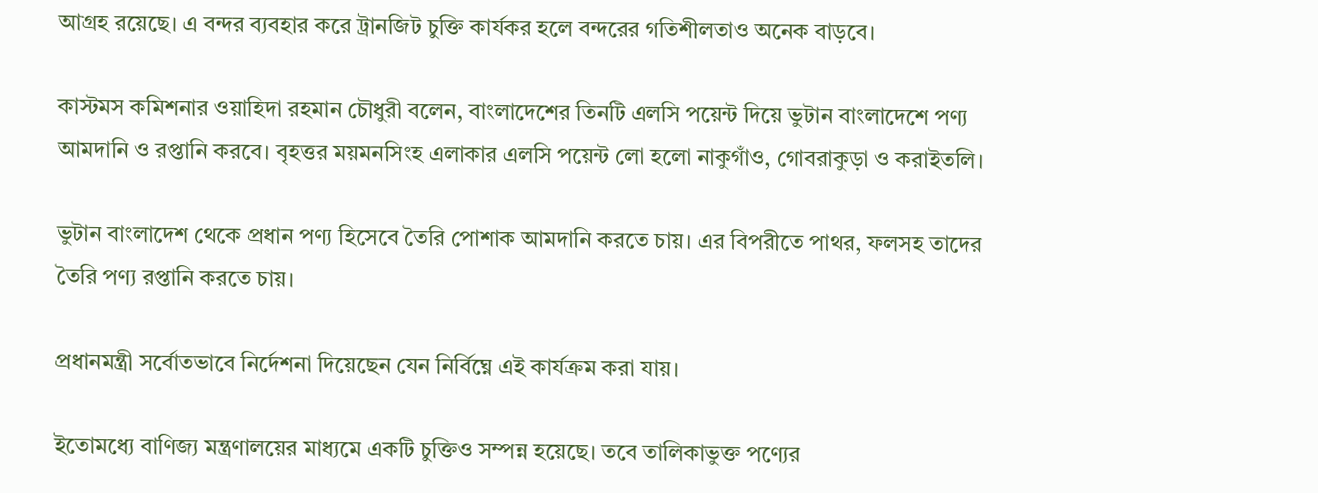আগ্রহ রয়েছে। এ বন্দর ব্যবহার করে ট্রানজিট চুক্তি কার্যকর হলে বন্দরের গতিশীলতাও অনেক বাড়বে।

কাস্টমস কমিশনার ওয়াহিদা রহমান চৌধুরী বলেন, বাংলাদেশের তিনটি এলসি পয়েন্ট দিয়ে ভুটান বাংলাদেশে পণ্য আমদানি ও রপ্তানি করবে। বৃহত্তর ময়মনসিংহ এলাকার এলসি পয়েন্ট লো হলো নাকুগাঁও, গোবরাকুড়া ও করাইতলি।

ভুটান বাংলাদেশ থেকে প্রধান পণ্য হিসেবে তৈরি পোশাক আমদানি করতে চায়। এর বিপরীতে পাথর, ফলসহ তাদের তৈরি পণ্য রপ্তানি করতে চায়।

প্রধানমন্ত্রী সর্বোতভাবে নির্দেশনা দিয়েছেন যেন নির্বিঘ্নে এই কার্যক্রম করা যায়।

ইতোমধ্যে বাণিজ্য মন্ত্রণালয়ের মাধ্যমে একটি চুক্তিও সম্পন্ন হয়েছে। তবে তালিকাভুক্ত পণ্যের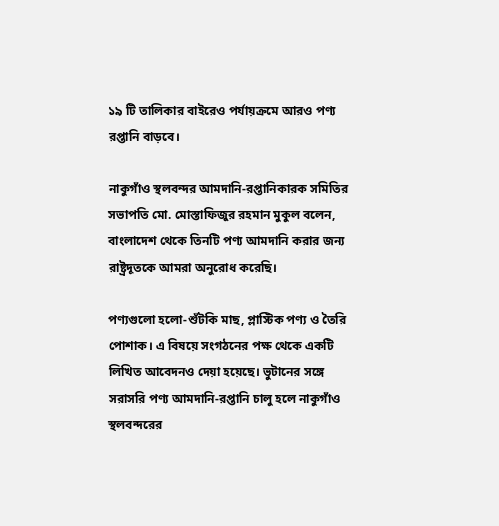১৯ টি তালিকার বাইরেও পর্যায়ক্রমে আরও পণ্য রপ্তানি বাড়বে।

নাকুগাঁও স্থলবন্দর আমদানি-রপ্তানিকারক সমিতির সভাপতি মো. মোস্তাফিজুর রহমান মুকুল বলেন, বাংলাদেশ থেকে তিনটি পণ্য আমদানি করার জন্য রাষ্ট্রদূতকে আমরা অনুরোধ করেছি।

পণ্যগুলো হলো-শুঁটকি মাছ, প্লাস্টিক পণ্য ও তৈরি পোশাক। এ বিষয়ে সংগঠনের পক্ষ থেকে একটি লিখিত আবেদনও দেয়া হয়েছে। ভুটানের সঙ্গে সরাসরি পণ্য আমদানি-রপ্তানি চালু হলে নাকুগাঁও স্থলবন্দরের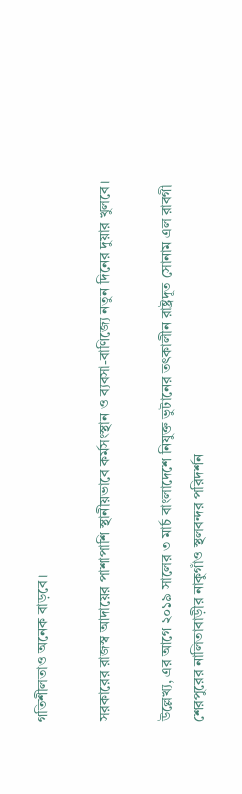গতিশীলতাও অনেক বাড়বে।

সরকারের রাজস্ব আদায়ের পাশাপাশি স্থানীয়ভাবে কর্মসংস্থান ও ব্যবসা-বাণিজ্যে নতুন দিনের দুয়ার খুলবে।

উল্লেখ্য, এর আগে ২০১৯ সালের ৩ মার্চ বাংলাদেশে নিযুক্ত ভুটানের তৎকালীন রাষ্ট্রদূত সোনাম এল রাবগী শেরপুরের নালিতাবাড়ীর নাকুগাঁও স্থলবন্দর পরিদর্শন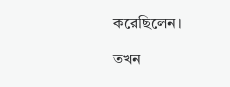করেছিলেন।

তখন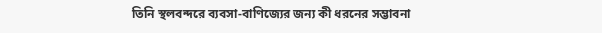তিনি স্থলবন্দরে ব্যবসা-বাণিজ্যের জন্য কী ধরনের সম্ভাবনা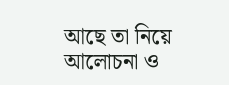আছে তা নিয়ে আলোচনা ও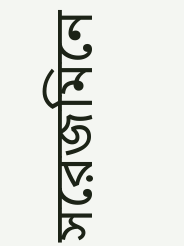সরেজমিনে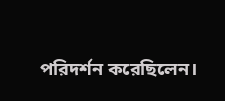পরিদর্শন করেছিলেন।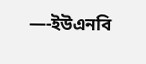—-ইউএনবি